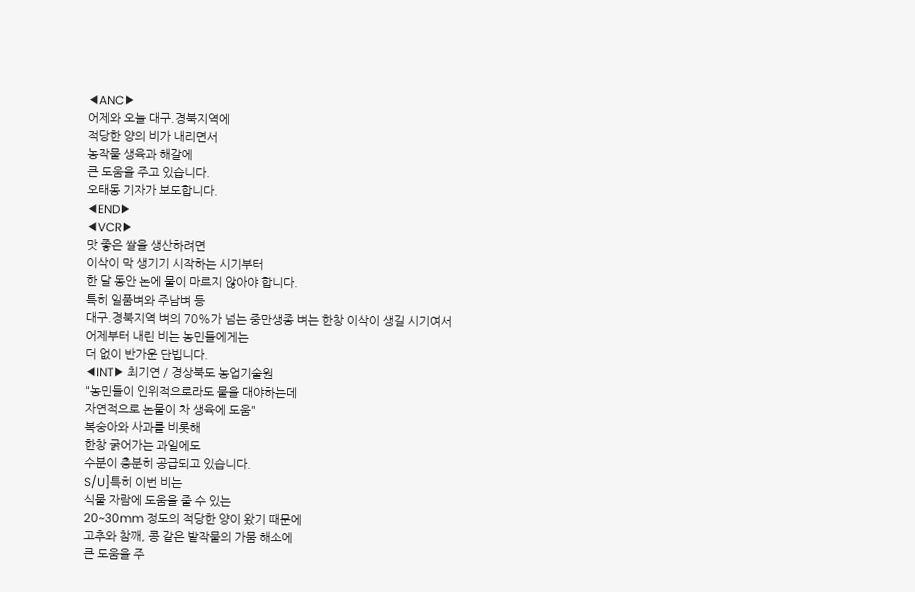◀ANC▶
어제와 오늘 대구.경북지역에
적당한 양의 비가 내리면서
농작물 생육과 해갈에
큰 도움을 주고 있습니다.
오태동 기자가 보도합니다.
◀END▶
◀VCR▶
맛 좋은 쌀을 생산하려면
이삭이 막 생기기 시작하는 시기부터
한 달 동안 논에 물이 마르지 않아야 합니다.
특히 일품벼와 주남벼 등
대구.경북지역 벼의 70%가 넘는 중만생종 벼는 한창 이삭이 생길 시기여서
어제부터 내린 비는 농민들에게는
더 없이 반가운 단빕니다.
◀INT▶ 최기연 / 경상북도 농업기술원
"농민들이 인위적으로라도 물을 대야하는데
자연적으로 논물이 차 생육에 도움"
복숭아와 사과를 비롯해
한창 굵어가는 과일에도
수분이 충분히 공급되고 있습니다.
S/U]특히 이번 비는
식물 자람에 도움을 줄 수 있는
20~30mm 정도의 적당한 양이 왔기 때문에
고추와 참깨, 콩 같은 밭작물의 가뭄 해소에
큰 도움을 주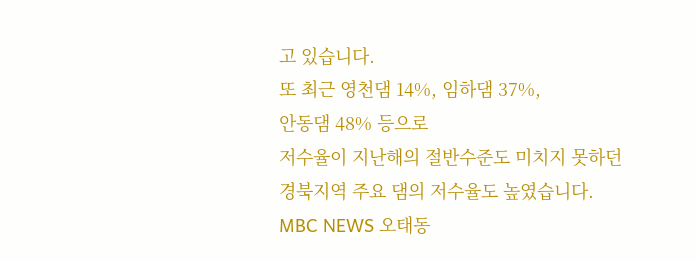고 있습니다.
또 최근 영천댐 14%, 임하댐 37%,
안동댐 48% 등으로
저수율이 지난해의 절반수준도 미치지 못하던
경북지역 주요 댐의 저수율도 높였습니다.
MBC NEWS 오태동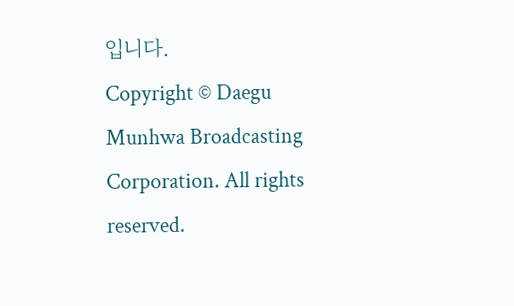입니다.
Copyright © Daegu Munhwa Broadcasting Corporation. All rights reserved.